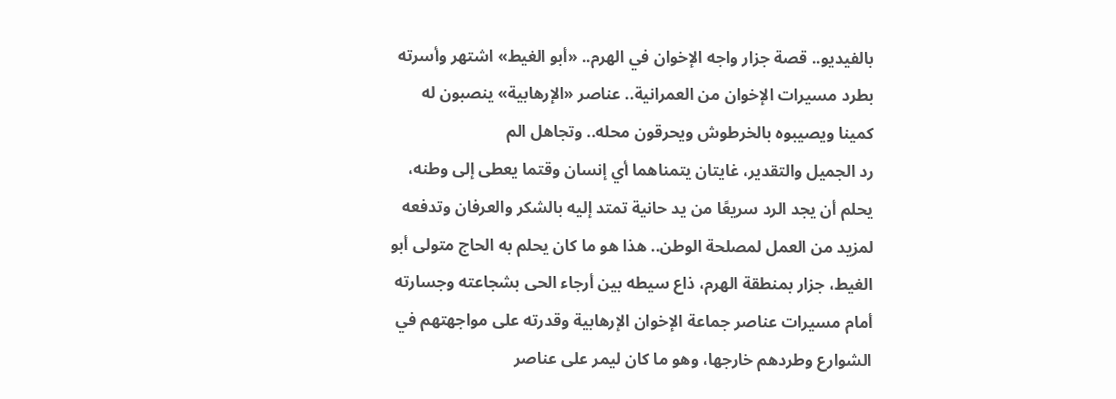بالفيديو.. قصة جزار واجه الإخوان في الهرم.. «أبو الغيط» اشتهر وأسرته بطرد مسيرات الإخوان من العمرانية.. عناصر «الإرهابية» ينصبون له كمينا ويصيبوه بالخرطوش ويحرقون محله.. وتجاهل الم
رد الجميل والتقدير، غايتان يتمناهما أي إنسان وقتما يعطى إلى وطنه، يحلم أن يجد الرد سريعًا من يد حانية تمتد إليه بالشكر والعرفان وتدفعه لمزيد من العمل لمصلحة الوطن.. هذا هو ما كان يحلم به الحاج متولى أبو الغيط، جزار بمنطقة الهرم، ذاع سيطه بين أرجاء الحى بشجاعته وجسارته أمام مسيرات عناصر جماعة الإخوان الإرهابية وقدرته على مواجهتهم في الشوارع وطردهم خارجها، وهو ما كان ليمر على عناصر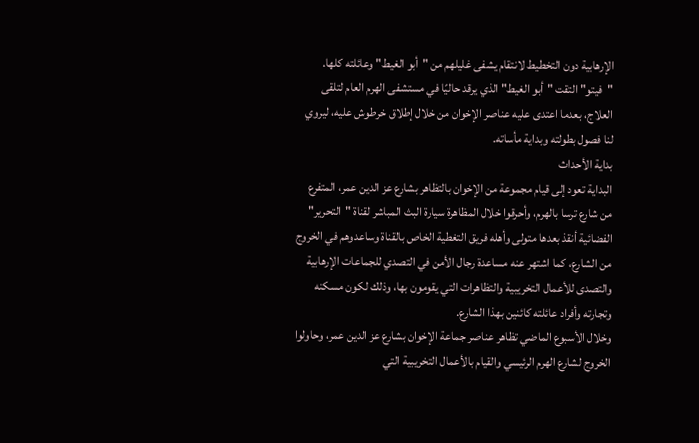الإرهابية دون التخطيط لانتقام يشفى غليلهم من "أبو الغيط" وعائلته كلها.
"فيتو" التقت "أبو الغيط" الذي يرقد حاليًا في مستشفى الهرم العام لتلقى العلاج، بعدما اعتدى عليه عناصر الإخوان من خلال إطلاق خرطوش عليه، ليروي لنا فصول بطولته وبداية مأساته.
بداية الأحداث
البداية تعود إلى قيام مجموعة من الإخوان بالتظاهر بشارع عز الدين عمر، المتفرع من شارع ترسا بالهرم، وأحرقوا خلال المظاهرة سيارة البث المباشر لقناة "التحرير" الفضائية أنقذ بعدها متولى وأهله فريق التغطية الخاص بالقناة وساعدوهم في الخروج من الشارع، كما اشتهر عنه مساعدة رجال الأمن في التصدي للجماعات الإرهابية والتصدى للأعمال التخريبية والتظاهرات التي يقومون بها، وذلك لكون مسكنه وتجارته وأفراد عائلته كائنين بهذا الشارع.
وخلال الأسبوع الماضي تظاهر عناصر جماعة الإخوان بشارع عز الدين عمر، وحاولوا الخروج لشارع الهرم الرئيسي والقيام بالأعمال التخريبية التي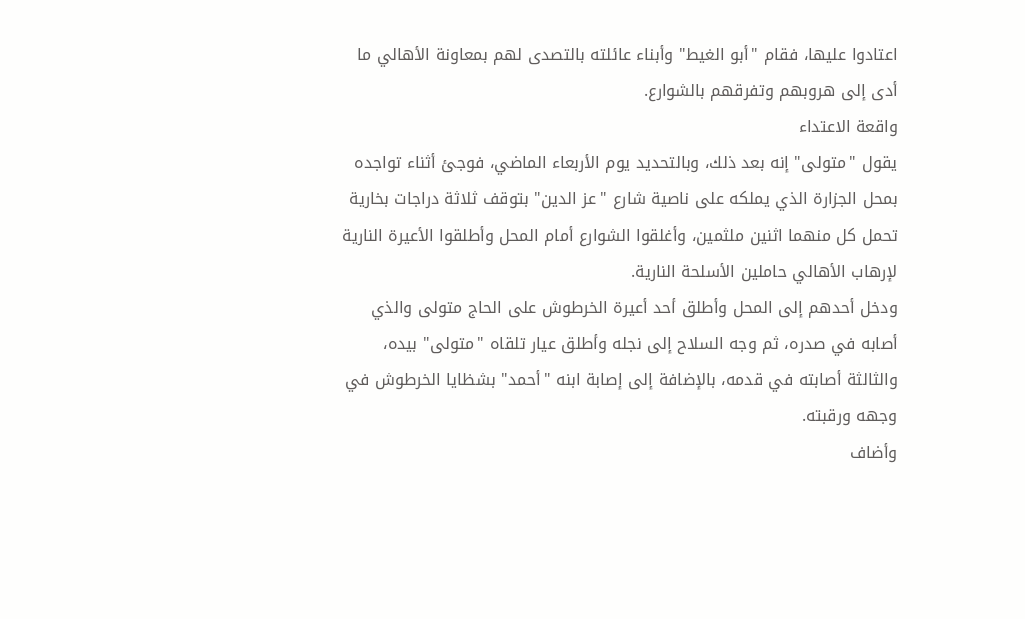اعتادوا عليها، فقام "أبو الغيط" وأبناء عائلته بالتصدى لهم بمعاونة الأهالي ما أدى إلى هروبهم وتفرقهم بالشوارع.
واقعة الاعتداء
يقول "متولى" إنه بعد ذلك، وبالتحديد يوم الأربعاء الماضي، فوجئ أثناء تواجده بمحل الجزارة الذي يملكه على ناصية شارع "عز الدين" بتوقف ثلاثة دراجات بخارية تحمل كل منهما اثنين ملثمين، وأغلقوا الشوارع أمام المحل وأطلقوا الأعيرة النارية لإرهاب الأهالي حاملين الأسلحة النارية.
ودخل أحدهم إلى المحل وأطلق أحد أعيرة الخرطوش على الحاج متولى والذي أصابه في صدره، ثم وجه السلاح إلى نجله وأطلق عيار تلقاه "متولى" بيده، والثالثة أصابته في قدمه، بالإضافة إلى إصابة ابنه "أحمد" بشظايا الخرطوش في وجهه ورقبته.
وأضاف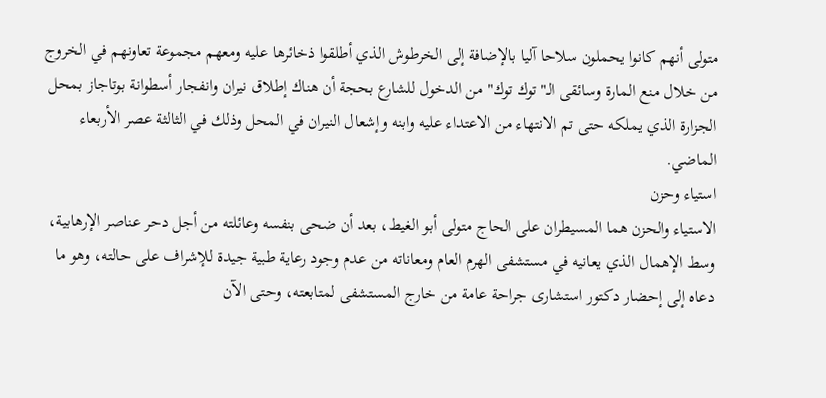متولى أنهم كانوا يحملون سلاحا آليا بالإضافة إلى الخرطوش الذي أطلقوا ذخائرها عليه ومعهم مجموعة تعاونهم في الخروج من خلال منع المارة وسائقى الـ"توك توك" من الدخول للشارع بحجة أن هناك إطلاق نيران وانفجار أسطوانة بوتاجاز بمحل الجزارة الذي يملكه حتى تم الانتهاء من الاعتداء عليه وابنه وإشعال النيران في المحل وذلك في الثالثة عصر الأربعاء الماضي.
استياء وحزن
الاستياء والحزن هما المسيطران على الحاج متولى أبو الغيط، بعد أن ضحى بنفسه وعائلته من أجل دحر عناصر الإرهابية، وسط الإهمال الذي يعانيه في مستشفى الهرم العام ومعاناته من عدم وجود رعاية طبية جيدة للإشراف على حالته، وهو ما دعاه إلى إحضار دكتور استشارى جراحة عامة من خارج المستشفى لمتابعته، وحتى الآن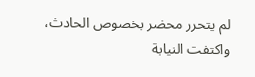لم يتحرر محضر بخصوص الحادث، واكتفت النيابة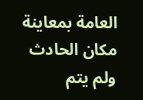العامة بمعاينة مكان الحادث ولم يتم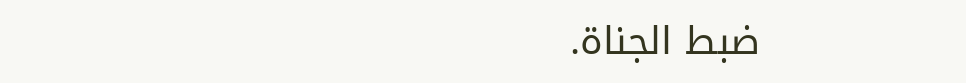ضبط الجناة.